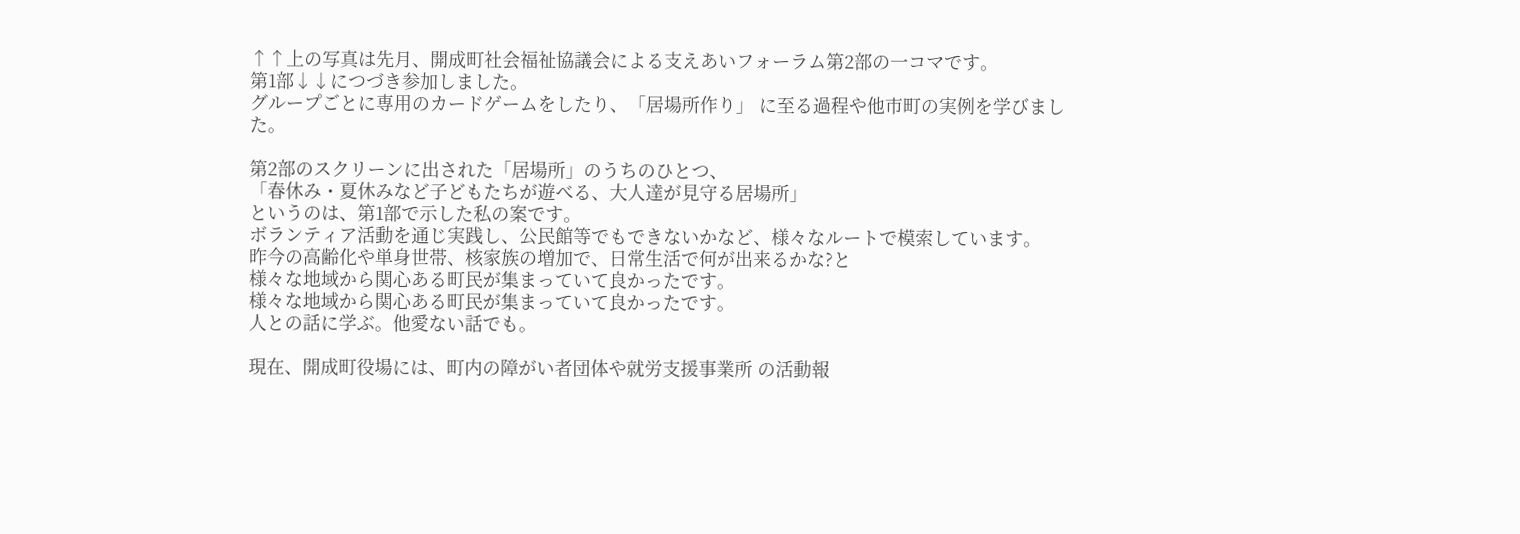↑↑上の写真は先月、開成町社会福祉協議会による支えあいフォーラム第2部の一コマです。
第1部↓↓につづき参加しました。
グループごとに専用のカードゲームをしたり、「居場所作り」 に至る過程や他市町の実例を学びました。

第2部のスクリーンに出された「居場所」のうちのひとつ、
「春休み・夏休みなど子どもたちが遊べる、大人達が見守る居場所」
というのは、第1部で示した私の案です。
ボランティア活動を通じ実践し、公民館等でもできないかなど、様々なルートで模索しています。
昨今の高齢化や単身世帯、核家族の増加で、日常生活で何が出来るかな?と
様々な地域から関心ある町民が集まっていて良かったです。
様々な地域から関心ある町民が集まっていて良かったです。
人との話に学ぶ。他愛ない話でも。

現在、開成町役場には、町内の障がい者団体や就労支援事業所 の活動報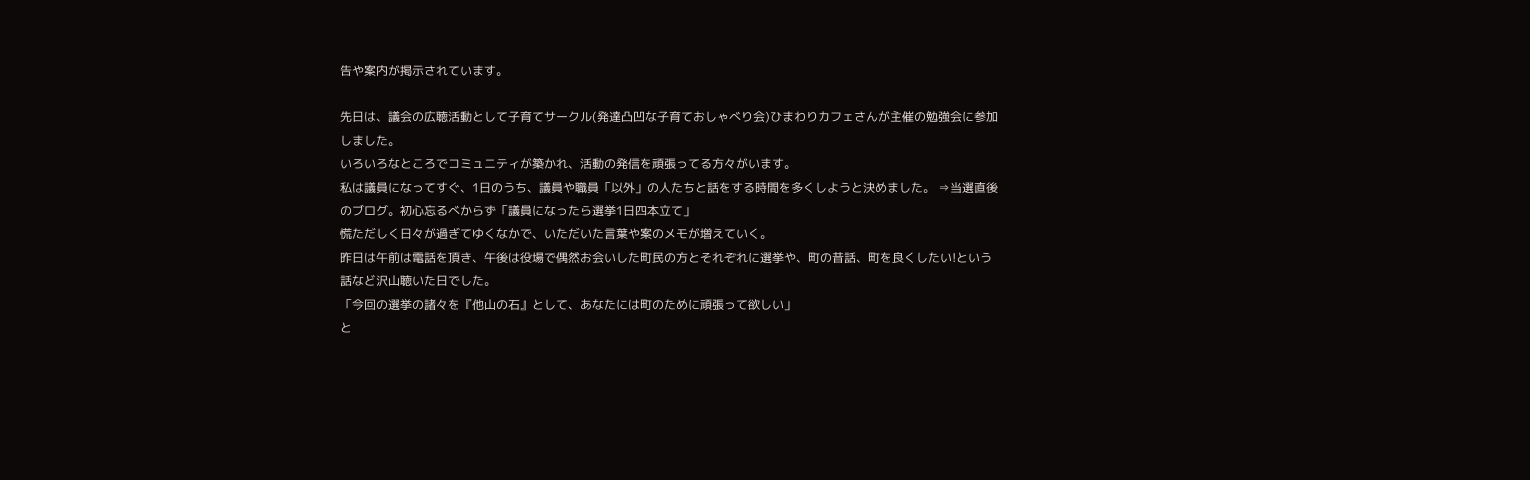告や案内が掲示されています。

先日は、議会の広聴活動として子育てサークル(発達凸凹な子育ておしゃべり会)ひまわりカフェさんが主催の勉強会に参加しました。
いろいろなところでコミュニティが築かれ、活動の発信を頑張ってる方々がいます。
私は議員になってすぐ、1日のうち、議員や職員「以外」の人たちと話をする時間を多くしようと決めました。 ⇒当選直後のブログ。初心忘るべからず「議員になったら選挙1日四本立て」
慌ただしく日々が過ぎてゆくなかで、いただいた言葉や案のメモが増えていく。
昨日は午前は電話を頂き、午後は役場で偶然お会いした町民の方とそれぞれに選挙や、町の昔話、町を良くしたい!という話など沢山聴いた日でした。
「今回の選挙の諸々を『他山の石』として、あなたには町のために頑張って欲しい」
と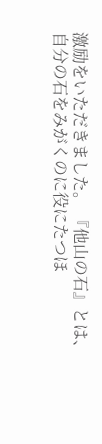激励をいただきました。 『他山の石』とは、自分の石をみがくのに役にたつほ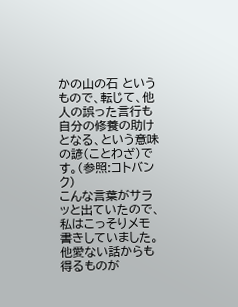かの山の石 というもので、転じて、他人の誤った言行も自分の修養の助けとなる、という意味の諺(ことわざ)です。(参照:コトバンク)
こんな言葉がサラッと出ていたので、私はこっそりメモ書きしていました。
他愛ない話からも得るものが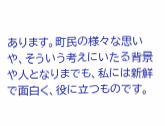あります。町民の様々な思いや、そういう考えにいたる背景や人となりまでも、私には新鮮で面白く、役に立つものです。